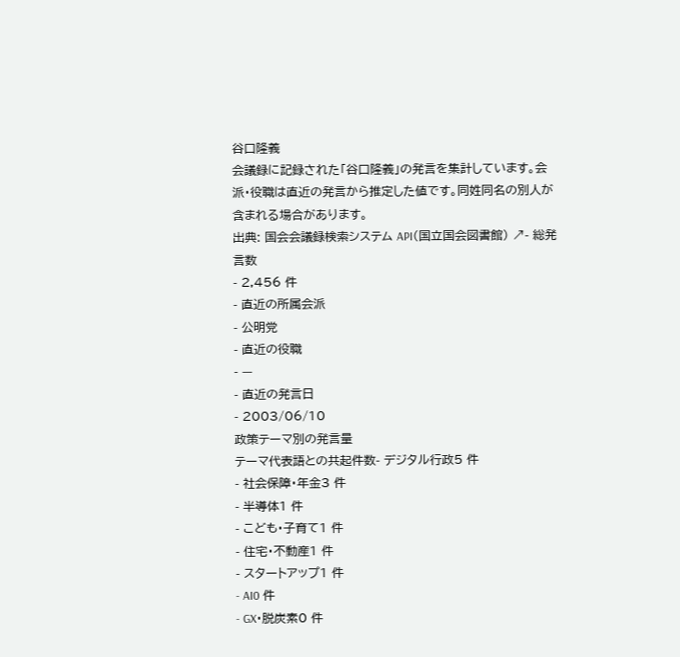谷口隆義
会議録に記録された「谷口隆義」の発言を集計しています。会派・役職は直近の発言から推定した値です。同姓同名の別人が含まれる場合があります。
出典: 国会会議録検索システム API(国立国会図書館) ↗- 総発言数
- 2,456 件
- 直近の所属会派
- 公明党
- 直近の役職
- —
- 直近の発言日
- 2003/06/10
政策テーマ別の発言量
テーマ代表語との共起件数- デジタル行政5 件
- 社会保障・年金3 件
- 半導体1 件
- こども・子育て1 件
- 住宅・不動産1 件
- スタートアップ1 件
- AI0 件
- GX・脱炭素0 件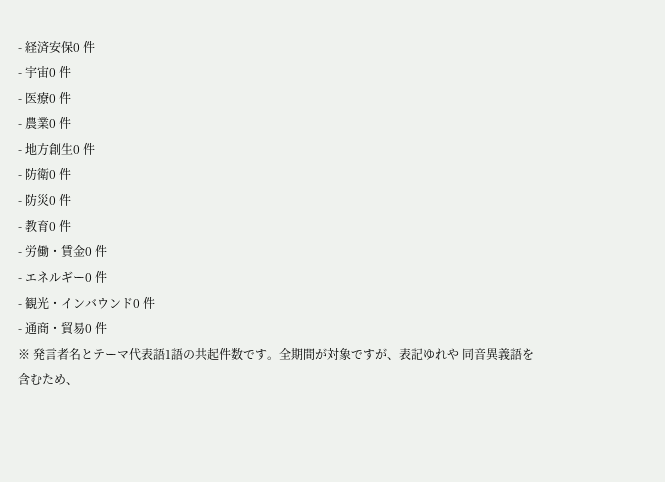- 経済安保0 件
- 宇宙0 件
- 医療0 件
- 農業0 件
- 地方創生0 件
- 防衛0 件
- 防災0 件
- 教育0 件
- 労働・賃金0 件
- エネルギー0 件
- 観光・インバウンド0 件
- 通商・貿易0 件
※ 発言者名とテーマ代表語1語の共起件数です。全期間が対象ですが、表記ゆれや 同音異義語を含むため、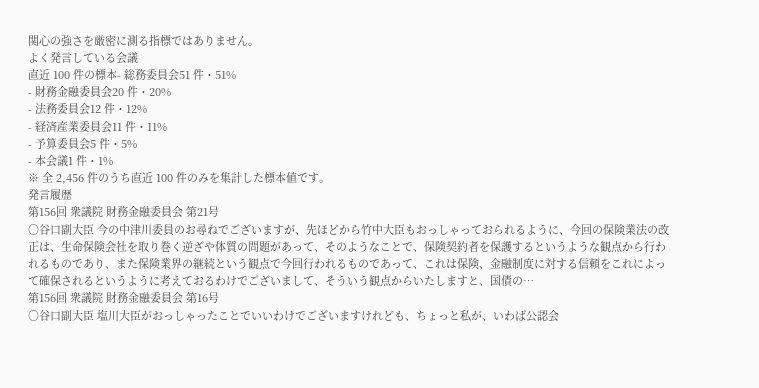関心の強さを厳密に測る指標ではありません。
よく発言している会議
直近 100 件の標本- 総務委員会51 件・51%
- 財務金融委員会20 件・20%
- 法務委員会12 件・12%
- 経済産業委員会11 件・11%
- 予算委員会5 件・5%
- 本会議1 件・1%
※ 全 2,456 件のうち直近 100 件のみを集計した標本値です。
発言履歴
第156回 衆議院 財務金融委員会 第21号
○谷口副大臣 今の中津川委員のお尋ねでございますが、先ほどから竹中大臣もおっしゃっておられるように、今回の保険業法の改正は、生命保険会社を取り巻く逆ざや体質の問題があって、そのようなことで、保険契約者を保護するというような観点から行われるものであり、また保険業界の継続という観点で今回行われるものであって、これは保険、金融制度に対する信頼をこれによって確保されるというように考えておるわけでございまして、そういう観点からいたしますと、国債の…
第156回 衆議院 財務金融委員会 第16号
○谷口副大臣 塩川大臣がおっしゃったことでいいわけでございますけれども、ちょっと私が、いわば公認会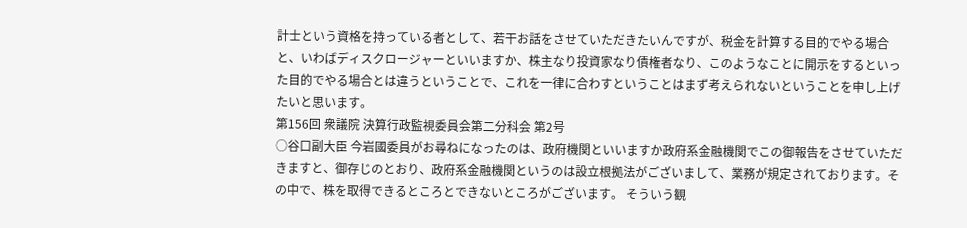計士という資格を持っている者として、若干お話をさせていただきたいんですが、税金を計算する目的でやる場合と、いわばディスクロージャーといいますか、株主なり投資家なり債権者なり、このようなことに開示をするといった目的でやる場合とは違うということで、これを一律に合わすということはまず考えられないということを申し上げたいと思います。
第156回 衆議院 決算行政監視委員会第二分科会 第2号
○谷口副大臣 今岩國委員がお尋ねになったのは、政府機関といいますか政府系金融機関でこの御報告をさせていただきますと、御存じのとおり、政府系金融機関というのは設立根拠法がございまして、業務が規定されております。その中で、株を取得できるところとできないところがございます。 そういう観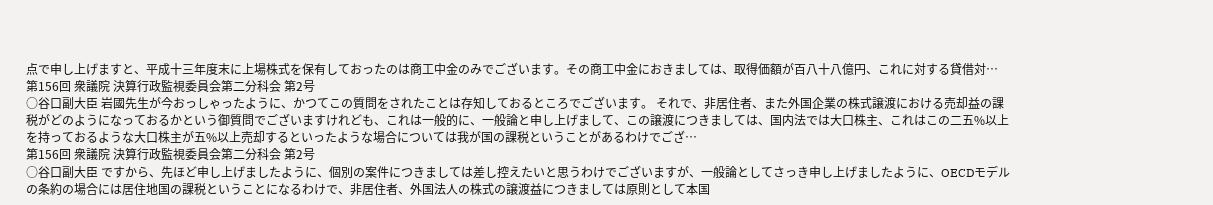点で申し上げますと、平成十三年度末に上場株式を保有しておったのは商工中金のみでございます。その商工中金におきましては、取得価額が百八十八億円、これに対する貸借対…
第156回 衆議院 決算行政監視委員会第二分科会 第2号
○谷口副大臣 岩國先生が今おっしゃったように、かつてこの質問をされたことは存知しておるところでございます。 それで、非居住者、また外国企業の株式譲渡における売却益の課税がどのようになっておるかという御質問でございますけれども、これは一般的に、一般論と申し上げまして、この譲渡につきましては、国内法では大口株主、これはこの二五%以上を持っておるような大口株主が五%以上売却するといったような場合については我が国の課税ということがあるわけでござ…
第156回 衆議院 決算行政監視委員会第二分科会 第2号
○谷口副大臣 ですから、先ほど申し上げましたように、個別の案件につきましては差し控えたいと思うわけでございますが、一般論としてさっき申し上げましたように、OECDモデルの条約の場合には居住地国の課税ということになるわけで、非居住者、外国法人の株式の譲渡益につきましては原則として本国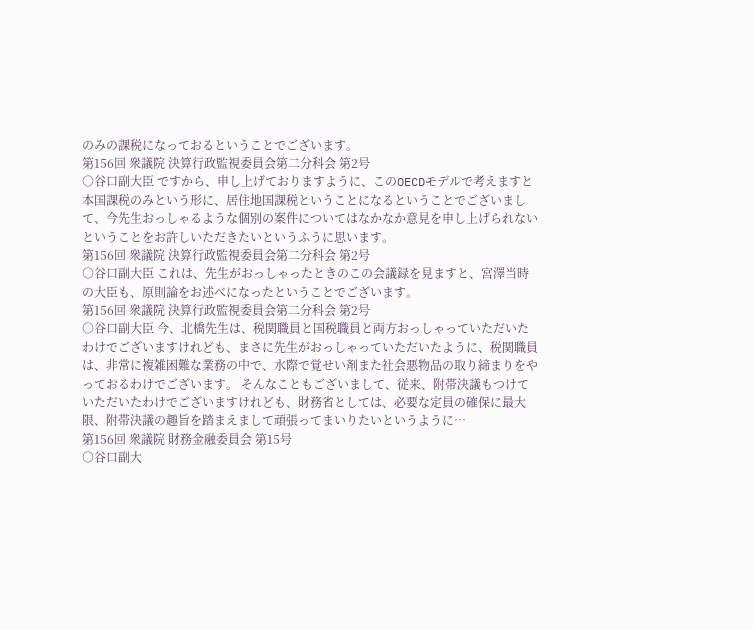のみの課税になっておるということでございます。
第156回 衆議院 決算行政監視委員会第二分科会 第2号
○谷口副大臣 ですから、申し上げておりますように、このOECDモデルで考えますと本国課税のみという形に、居住地国課税ということになるということでございまして、今先生おっしゃるような個別の案件についてはなかなか意見を申し上げられないということをお許しいただきたいというふうに思います。
第156回 衆議院 決算行政監視委員会第二分科会 第2号
○谷口副大臣 これは、先生がおっしゃったときのこの会議録を見ますと、宮澤当時の大臣も、原則論をお述べになったということでございます。
第156回 衆議院 決算行政監視委員会第二分科会 第2号
○谷口副大臣 今、北橋先生は、税関職員と国税職員と両方おっしゃっていただいたわけでございますけれども、まさに先生がおっしゃっていただいたように、税関職員は、非常に複雑困難な業務の中で、水際で覚せい剤また社会悪物品の取り締まりをやっておるわけでございます。 そんなこともございまして、従来、附帯決議もつけていただいたわけでございますけれども、財務省としては、必要な定員の確保に最大限、附帯決議の趣旨を踏まえまして頑張ってまいりたいというように…
第156回 衆議院 財務金融委員会 第15号
○谷口副大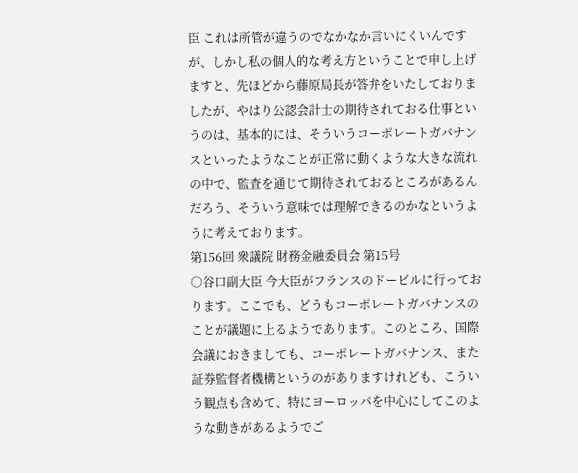臣 これは所管が違うのでなかなか言いにくいんですが、しかし私の個人的な考え方ということで申し上げますと、先ほどから藤原局長が答弁をいたしておりましたが、やはり公認会計士の期待されておる仕事というのは、基本的には、そういうコーポレートガバナンスといったようなことが正常に動くような大きな流れの中で、監査を通じて期待されておるところがあるんだろう、そういう意味では理解できるのかなというように考えております。
第156回 衆議院 財務金融委員会 第15号
○谷口副大臣 今大臣がフランスのドービルに行っております。ここでも、どうもコーポレートガバナンスのことが議題に上るようであります。このところ、国際会議におきましても、コーポレートガバナンス、また証券監督者機構というのがありますけれども、こういう観点も含めて、特にヨーロッパを中心にしてこのような動きがあるようでご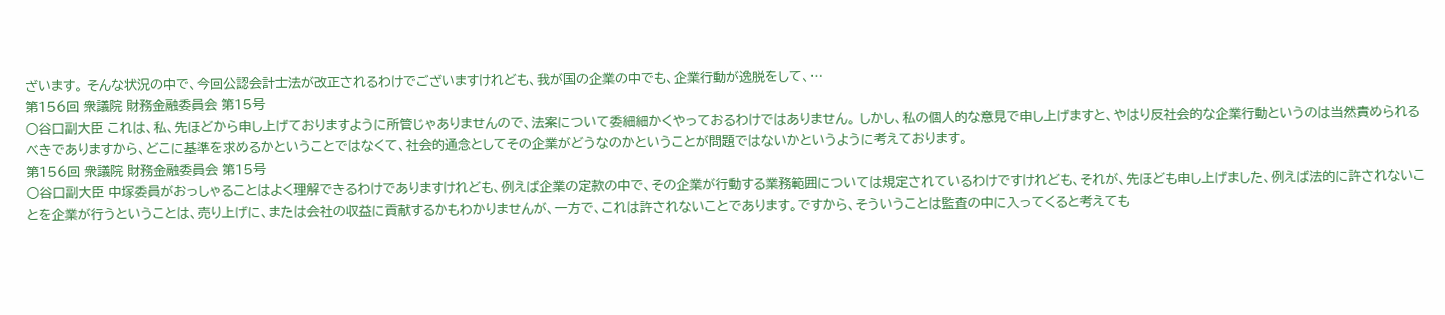ざいます。 そんな状況の中で、今回公認会計士法が改正されるわけでございますけれども、我が国の企業の中でも、企業行動が逸脱をして、…
第156回 衆議院 財務金融委員会 第15号
○谷口副大臣 これは、私、先ほどから申し上げておりますように所管じゃありませんので、法案について委細細かくやっておるわけではありません。 しかし、私の個人的な意見で申し上げますと、やはり反社会的な企業行動というのは当然責められるべきでありますから、どこに基準を求めるかということではなくて、社会的通念としてその企業がどうなのかということが問題ではないかというように考えております。
第156回 衆議院 財務金融委員会 第15号
○谷口副大臣 中塚委員がおっしゃることはよく理解できるわけでありますけれども、例えば企業の定款の中で、その企業が行動する業務範囲については規定されているわけですけれども、それが、先ほども申し上げました、例えば法的に許されないことを企業が行うということは、売り上げに、または会社の収益に貢献するかもわかりませんが、一方で、これは許されないことであります。ですから、そういうことは監査の中に入ってくると考えても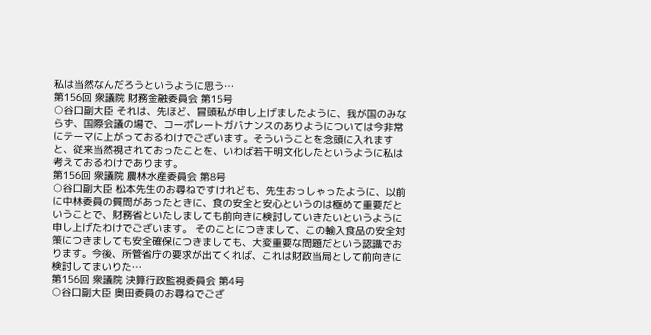私は当然なんだろうというように思う…
第156回 衆議院 財務金融委員会 第15号
○谷口副大臣 それは、先ほど、冒頭私が申し上げましたように、我が国のみならず、国際会議の場で、コーポレートガバナンスのありようについては今非常にテーマに上がっておるわけでございます。そういうことを念頭に入れますと、従来当然視されておったことを、いわば若干明文化したというように私は考えておるわけであります。
第156回 衆議院 農林水産委員会 第8号
○谷口副大臣 松本先生のお尋ねですけれども、先生おっしゃったように、以前に中林委員の質問があったときに、食の安全と安心というのは極めて重要だということで、財務省といたしましても前向きに検討していきたいというように申し上げたわけでございます。 そのことにつきまして、この輸入食品の安全対策につきましても安全確保につきましても、大変重要な問題だという認識でおります。今後、所管省庁の要求が出てくれば、これは財政当局として前向きに検討してまいりた…
第156回 衆議院 決算行政監視委員会 第4号
○谷口副大臣 奥田委員のお尋ねでござ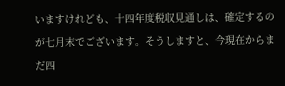いますけれども、十四年度税収見通しは、確定するのが七月末でございます。そうしますと、今現在からまだ四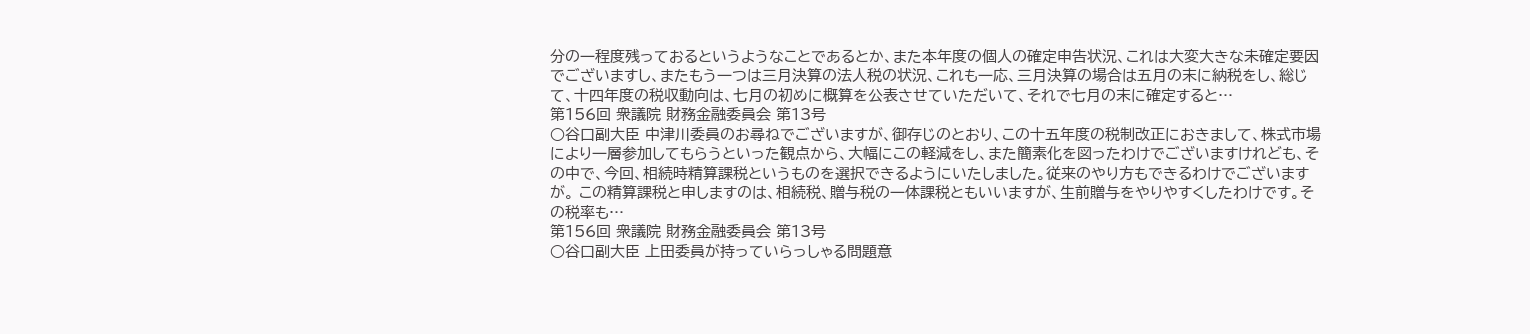分の一程度残っておるというようなことであるとか、また本年度の個人の確定申告状況、これは大変大きな未確定要因でございますし、またもう一つは三月決算の法人税の状況、これも一応、三月決算の場合は五月の末に納税をし、総じて、十四年度の税収動向は、七月の初めに概算を公表させていただいて、それで七月の末に確定すると…
第156回 衆議院 財務金融委員会 第13号
○谷口副大臣 中津川委員のお尋ねでございますが、御存じのとおり、この十五年度の税制改正におきまして、株式市場により一層参加してもらうといった観点から、大幅にこの軽減をし、また簡素化を図ったわけでございますけれども、その中で、今回、相続時精算課税というものを選択できるようにいたしました。従来のやり方もできるわけでございますが。 この精算課税と申しますのは、相続税、贈与税の一体課税ともいいますが、生前贈与をやりやすくしたわけです。その税率も…
第156回 衆議院 財務金融委員会 第13号
○谷口副大臣 上田委員が持っていらっしゃる問題意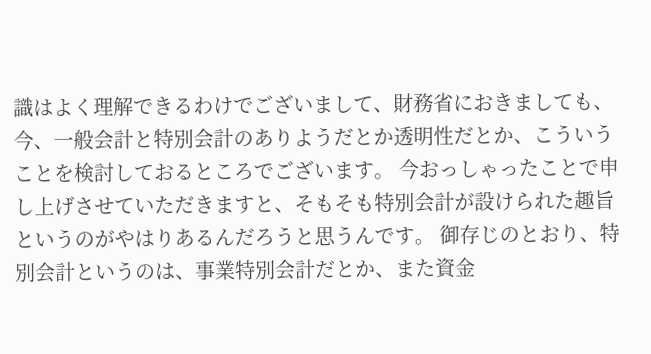識はよく理解できるわけでございまして、財務省におきましても、今、一般会計と特別会計のありようだとか透明性だとか、こういうことを検討しておるところでございます。 今おっしゃったことで申し上げさせていただきますと、そもそも特別会計が設けられた趣旨というのがやはりあるんだろうと思うんです。 御存じのとおり、特別会計というのは、事業特別会計だとか、また資金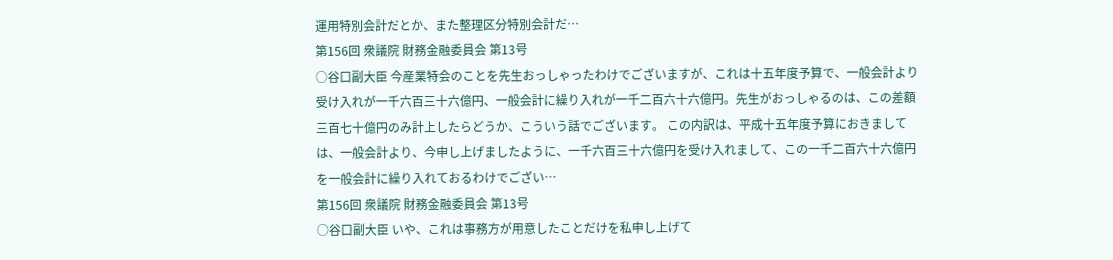運用特別会計だとか、また整理区分特別会計だ…
第156回 衆議院 財務金融委員会 第13号
○谷口副大臣 今産業特会のことを先生おっしゃったわけでございますが、これは十五年度予算で、一般会計より受け入れが一千六百三十六億円、一般会計に繰り入れが一千二百六十六億円。先生がおっしゃるのは、この差額三百七十億円のみ計上したらどうか、こういう話でございます。 この内訳は、平成十五年度予算におきましては、一般会計より、今申し上げましたように、一千六百三十六億円を受け入れまして、この一千二百六十六億円を一般会計に繰り入れておるわけでござい…
第156回 衆議院 財務金融委員会 第13号
○谷口副大臣 いや、これは事務方が用意したことだけを私申し上げて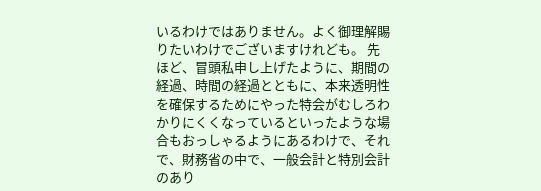いるわけではありません。よく御理解賜りたいわけでございますけれども。 先ほど、冒頭私申し上げたように、期間の経過、時間の経過とともに、本来透明性を確保するためにやった特会がむしろわかりにくくなっているといったような場合もおっしゃるようにあるわけで、それで、財務省の中で、一般会計と特別会計のあり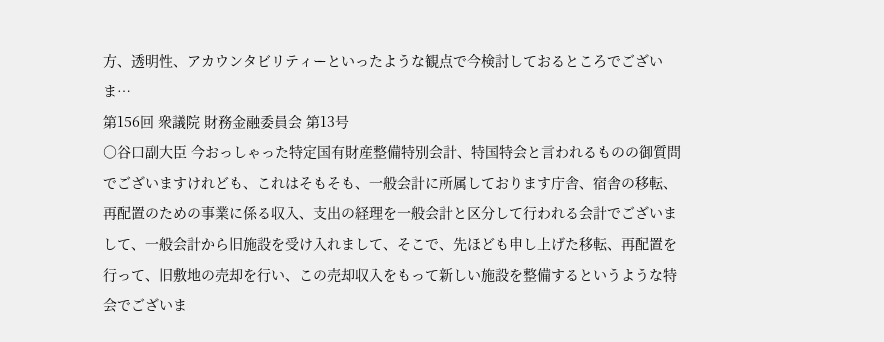方、透明性、アカウンタビリティーといったような観点で今検討しておるところでございま…
第156回 衆議院 財務金融委員会 第13号
○谷口副大臣 今おっしゃった特定国有財産整備特別会計、特国特会と言われるものの御質問でございますけれども、これはそもそも、一般会計に所属しております庁舎、宿舎の移転、再配置のための事業に係る収入、支出の経理を一般会計と区分して行われる会計でございまして、一般会計から旧施設を受け入れまして、そこで、先ほども申し上げた移転、再配置を行って、旧敷地の売却を行い、この売却収入をもって新しい施設を整備するというような特会でございま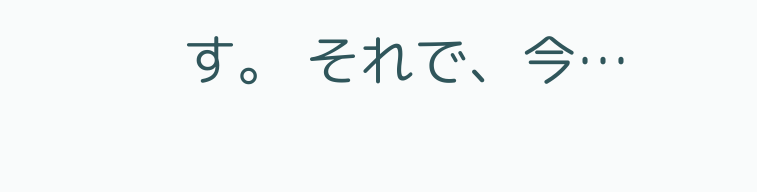す。 それで、今…